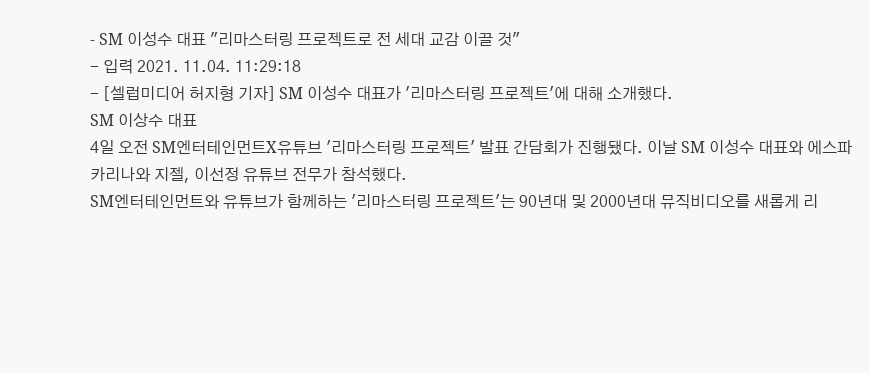- SM 이성수 대표 "리마스터링 프로젝트로 전 세대 교감 이끌 것"
- 입력 2021. 11.04. 11:29:18
- [셀럽미디어 허지형 기자] SM 이성수 대표가 '리마스터링 프로젝트'에 대해 소개했다.
SM 이상수 대표
4일 오전 SM엔터테인먼트X유튜브 '리마스터링 프로젝트' 발표 간담회가 진행됐다. 이날 SM 이성수 대표와 에스파 카리나와 지젤, 이선정 유튜브 전무가 참석했다.
SM엔터테인먼트와 유튜브가 함께하는 '리마스터링 프로젝트'는 90년대 및 2000년대 뮤직비디오를 새롭게 리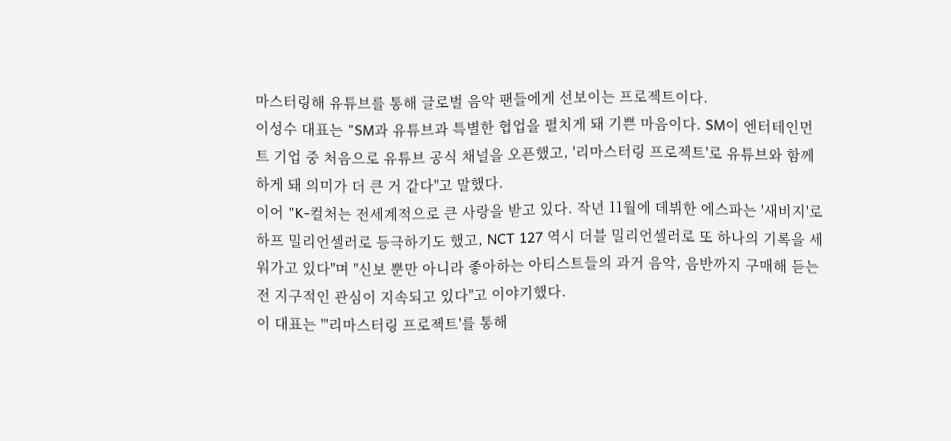마스터링해 유튜브를 통해 글로벌 음악 팬들에게 선보이는 프로젝트이다.
이성수 대표는 "SM과 유튜브과 특별한 협업을 펼치게 돼 기쁜 마음이다. SM이 엔터테인먼트 기업 중 처음으로 유튜브 공식 채널을 오픈했고, '리마스터링 프로젝트'로 유튜브와 함께 하게 돼 의미가 더 큰 거 같다"고 말했다.
이어 "K-컬처는 전세계적으로 큰 사랑을 받고 있다. 작년 11월에 데뷔한 에스파는 '새비지'로 하프 밀리언셀러로 등극하기도 했고, NCT 127 역시 더블 밀리언셀러로 또 하나의 기록을 세워가고 있다"며 "신보 뿐만 아니라 좋아하는 아티스트들의 과거 음악, 음반까지 구매해 듣는 전 지구적인 관심이 지속되고 있다"고 이야기했다.
이 대표는 "'리마스터링 프로젝트'를 통해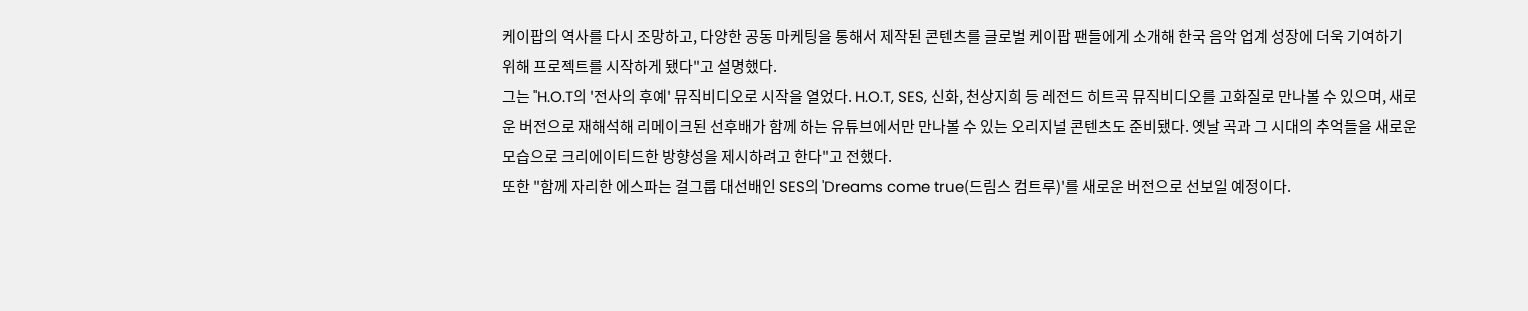케이팝의 역사를 다시 조망하고, 다양한 공동 마케팅을 통해서 제작된 콘텐츠를 글로벌 케이팝 팬들에게 소개해 한국 음악 업계 성장에 더욱 기여하기 위해 프로젝트를 시작하게 됐다"고 설명했다.
그는 "H.O.T의 '전사의 후예' 뮤직비디오로 시작을 열었다. H.O.T, SES, 신화, 천상지희 등 레전드 히트곡 뮤직비디오를 고화질로 만나볼 수 있으며, 새로운 버전으로 재해석해 리메이크된 선후배가 함께 하는 유튜브에서만 만나볼 수 있는 오리지널 콘텐츠도 준비됐다. 옛날 곡과 그 시대의 추억들을 새로운 모습으로 크리에이티드한 방향성을 제시하려고 한다"고 전했다.
또한 "함께 자리한 에스파는 걸그룹 대선배인 SES의 'Dreams come true(드림스 컴트루)'를 새로운 버전으로 선보일 예정이다.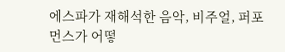에스파가 재해석한 음악, 비주얼, 퍼포먼스가 어떻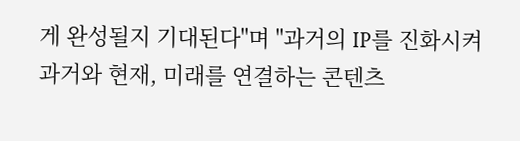게 완성될지 기대된다"며 "과거의 IP를 진화시켜 과거와 현재, 미래를 연결하는 콘텐츠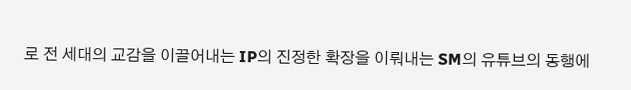로 전 세대의 교감을 이끌어내는 IP의 진정한 확장을 이뤄내는 SM의 유튜브의 동행에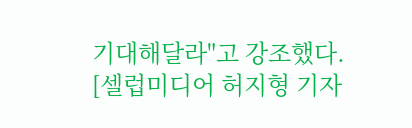기대해달라"고 강조했다.
[셀럽미디어 허지형 기자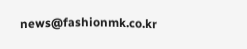news@fashionmk.co.kr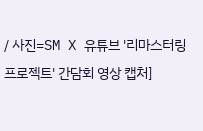/ 사진=SM X 유튜브 '리마스터링 프로젝트' 간담회 영상 캡처]